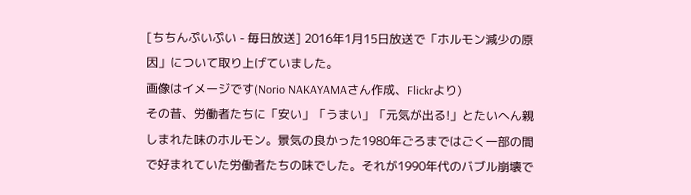[ちちんぷいぷい - 毎日放送] 2016年1月15日放送で「ホルモン減少の原因」について取り上げていました。
画像はイメージです(Norio NAKAYAMAさん作成、Flickrより)
その昔、労働者たちに「安い」「うまい」「元気が出る!」とたいへん親しまれた味のホルモン。景気の良かった1980年ごろまではごく一部の間で好まれていた労働者たちの味でした。それが1990年代のバブル崩壊で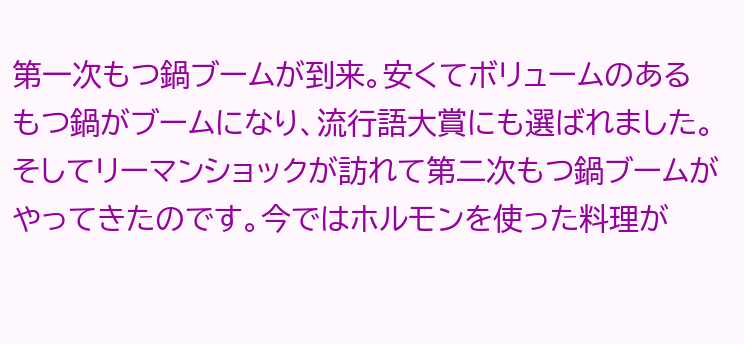第一次もつ鍋ブームが到来。安くてボリュームのあるもつ鍋がブームになり、流行語大賞にも選ばれました。
そしてリーマンショックが訪れて第二次もつ鍋ブームがやってきたのです。今ではホルモンを使った料理が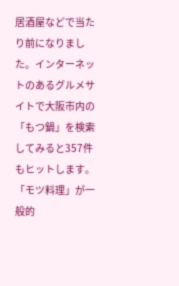居酒屋などで当たり前になりました。インターネットのあるグルメサイトで大阪市内の「もつ鍋」を検索してみると357件もヒットします。「モツ料理」が一般的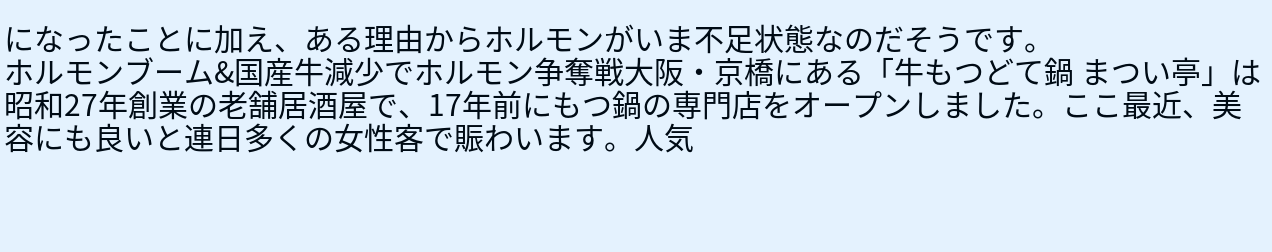になったことに加え、ある理由からホルモンがいま不足状態なのだそうです。
ホルモンブーム&国産牛減少でホルモン争奪戦大阪・京橋にある「牛もつどて鍋 まつい亭」は昭和27年創業の老舗居酒屋で、17年前にもつ鍋の専門店をオープンしました。ここ最近、美容にも良いと連日多くの女性客で賑わいます。人気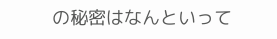の秘密はなんといって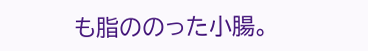も脂ののった小腸。